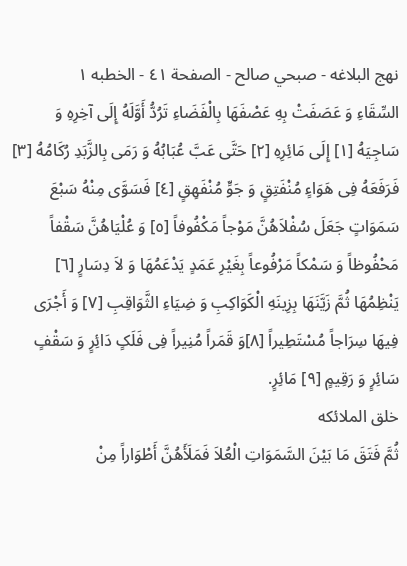نهج البلاغه - صبحي صالح - الصفحة ٤١ - الخطبه ١
السِّقَاءِ وَ عَصَفَتْ بِهِ عَصْفَهَا بِالْفَضَاءِ تَرُدُّ أَوَّلَهُ إِلَی آخِرِهِ وَ سَاجِیَهُ [١] إِلَی مَائِرِهِ [٢] حَتَّی عَبَّ عُبَابُهُ وَ رَمَی بِالزَّبَدِ رُکَامُهُ [٣] فَرَفَعَهُ فِی هَوَاءٍ مُنْفَتِقٍ وَ جَوٍّ مُنْفَهِقٍ [٤] فَسَوَّی مِنْهُ سَبْعَ سَمَوَاتٍ جَعَلَ سُفْلاَهُنَّ مَوْجاً مَکْفُوفاً [٥] وَ عُلْیَاهُنَّ سَقْفاً مَحْفُوظاً وَ سَمْکاً مَرْفُوعاً بِغَیْرِ عَمَدٍ یَدْعَمُهَا وَ لاَ دِسَارٍ [٦] یَنْظِمُهَا ثُمَّ زَیَّنَهَا بِزِینَهِ الْکَوَاکِبِ وَ ضِیَاءِ الثَّوَاقِبِ [٧] وَ أَجْرَی فِیهَا سِرَاجاً مُسْتَطِیراً [٨]وَ قَمَراً مُنِیراً فِی فَلَکٍ دَائِرٍ وَ سَقْفٍ سَائِرٍ وَ رَقِیمٍ [٩] مَائِرٍ.
خلق الملائکه
ثُمَّ فَتَقَ مَا بَیْنَ السَّمَوَاتِ الْعُلاَ فَمَلَأَهُنَّ أَطْوَاراً مِنْ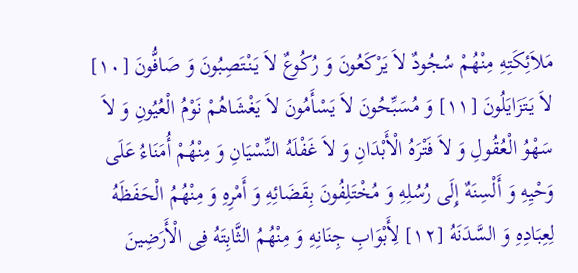مَلاَئِکَتِهِ مِنْهُمْ سُجُودٌ لاَ یَرْکَعُونَ وَ رُکُوعٌ لاَ یَنْتَصِبُونَ وَ صَافُّونَ [١٠] لاَ یَتَزَایَلُونَ [١١] وَ مُسَبِّحُونَ لاَ یَسْأَمُونَ لاَ یَغْشَاهُمْ نَوْمُ الْعُیُونِ وَ لاَ سَهْوُ الْعُقُولِ وَ لاَ فَتْرَهُ الْأَبْدَانِ وَ لاَ غَفْلَهُ النِّسْیَانِ وَ مِنْهُمْ أُمَنَاءُ عَلَی وَحْیِهِ وَ أَلْسِنَهٌ إِلَی رُسُلِهِ وَ مُخْتَلِفُونَ بِقَضَائِهِ وَ أَمْرِهِ وَ مِنْهُمُ الْحَفَظَهُ لِعِبَادِهِ وَ السَّدَنَهُ [١٢] لِأَبْوَابِ جِنَانِهِ وَ مِنْهُمُ الثَّابِتَهُ فِی الْأَرَضِینَ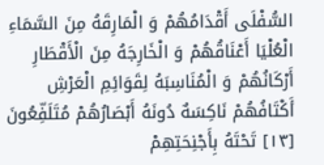السُّفْلَی أَقْدَامُهُمْ وَ الْمَارِقَهُ مِنَ السَّمَاءِ الْعُلْیَا أَعْنَاقُهُمْ وَ الْخَارِجَهُ مِنَ الْأَقْطَارِ أَرْکَانُهُمْ وَ الْمُنَاسِبَهُ لِقَوَائِمِ الْعَرْشِ أَکْتَافُهُمْ نَاکِسَهٌ دُونَهُ أَبْصَارُهُمْ مُتَلَفِّعُونَ [١٣] تَحْتَهُ بِأَجْنِحَتِهِمْ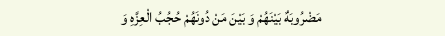مَضْرُوبَهٌ بَیْنَهُمْ وَ بَیْنَ مَنْ دُونَهُمْ حُجُبُ الْعِزَّهِ وَ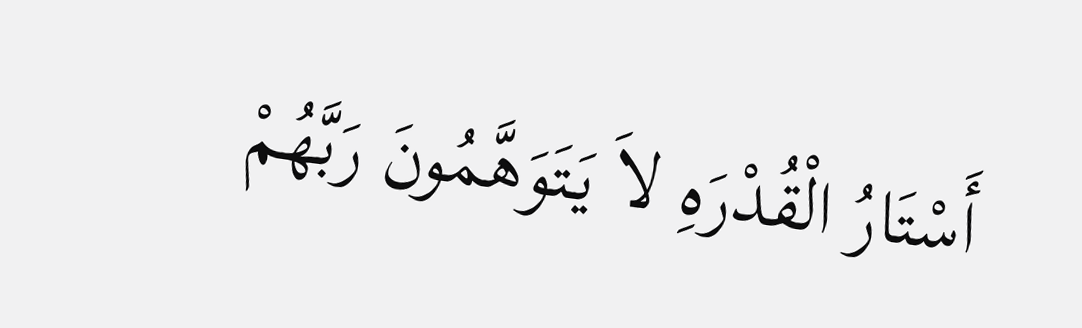أَسْتَارُ الْقُدْرَهِ لاَ یَتَوَهَّمُونَ رَبَّهُمْ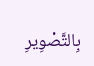بِالتَّصْوِیرِ